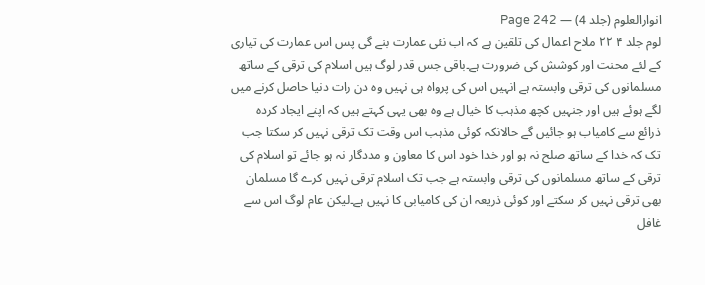انوارالعلوم (جلد 4) — Page 242
لوم جلد ۴ ۲۲ ملاح اعمال کی تلقین ہے کہ اب نئی عمارت بنے گی پس اس عمارت کی تیاری کے لئے محنت اور کوشش کی ضرورت ہے۔باقی جس قدر لوگ ہیں اسلام کی ترقی کے ساتھ مسلمانوں کی ترقی وابستہ ہے انہیں اس کی پرواہ ہی نہیں وہ دن رات دنیا حاصل کرنے میں لگے ہوئے ہیں اور جنہیں کچھ مذہب کا خیال ہے وہ بھی یہی کہتے ہیں کہ اپنے ایجاد کردہ ذرائع سے کامیاب ہو جائیں گے حالانکہ کوئی مذہب اس وقت تک ترقی نہیں کر سکتا جب تک کہ خدا کے ساتھ صلح نہ ہو اور خدا خود اس کا معاون و مددگار نہ ہو جائے تو اسلام کی ترقی کے ساتھ مسلمانوں کی ترقی وابستہ ہے جب تک اسلام ترقی نہیں کرے گا مسلمان بھی ترقی نہیں کر سکتے اور کوئی ذریعہ ان کی کامیابی کا نہیں ہے۔لیکن عام لوگ اس سے غافل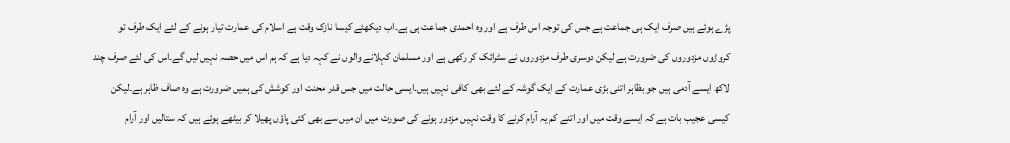پڑے ہوئے ہیں صرف ایک ہی جماعت ہے جس کی توجہ اس طرف ہے اور وہ احمدی جماعت ہی ہے۔اب دیکھئے کیسا نازک وقت ہے اسلام کی عمارت تیار ہونے کے لئے ایک طرف تو کروڑوں مزدوروں کی ضرورت ہے لیکن دوسری طرف مزدوروں نے سٹرائک کر رکھی ہے اور مسلمان کہلانے والوں نے کہہ دیا ہے کہ ہم اس میں حصہ نہیں لیں گے۔اس کی لئے صرف چند لاکھ ایسے آدمی ہیں جو بظاہر اتنی بڑی عمارت کے ایک گوشہ کے لئے بھی کافی نہیں ہیں۔ایسی حالت میں جس قدر محنت اور کوشش کی ہمیں ضرورت ہے وہ صاف ظاہر ہے۔لیکن کیسی عجیب بات ہے کہ ایسے وقت میں اور اتنے کم یہ آرام کرنے کا وقت نہیں مزدور ہونے کی صورت میں ان میں سے بھی کئی پاؤں پھیلا کر بیٹھے ہوئے ہیں کہ ستالیں اور آرام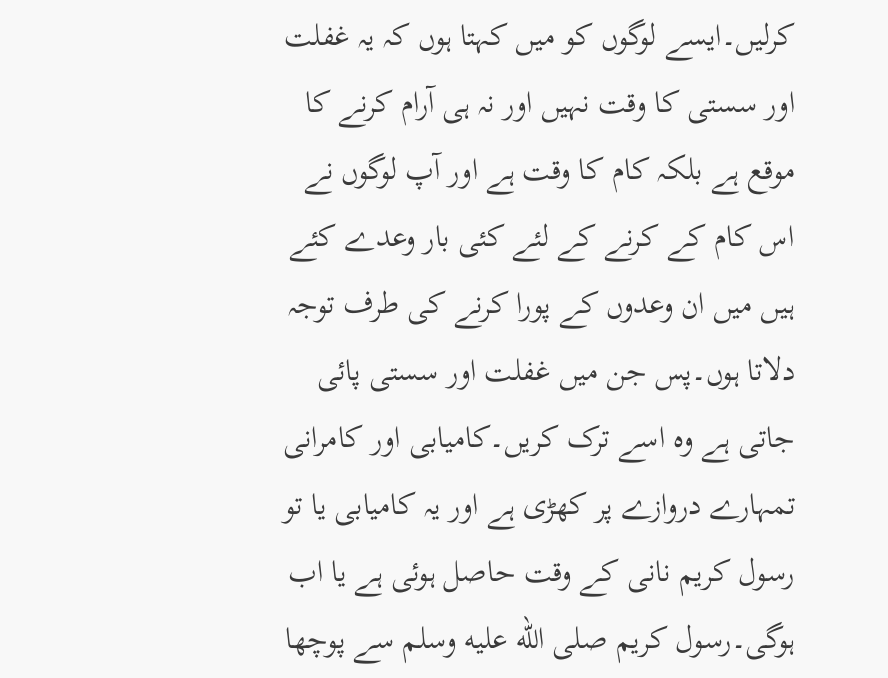کرلیں۔ایسے لوگوں کو میں کہتا ہوں کہ یہ غفلت اور سستی کا وقت نہیں اور نہ ہی آرام کرنے کا موقع ہے بلکہ کام کا وقت ہے اور آپ لوگوں نے اس کام کے کرنے کے لئے کئی بار وعدے کئے ہیں میں ان وعدوں کے پورا کرنے کی طرف توجہ دلاتا ہوں۔پس جن میں غفلت اور سستی پائی جاتی ہے وہ اسے ترک کریں۔کامیابی اور کامرانی تمہارے دروازے پر کھڑی ہے اور یہ کامیابی یا تو رسول کریم نانی کے وقت حاصل ہوئی ہے یا اب ہوگی۔رسول کریم صلى الله عليه وسلم سے پوچھا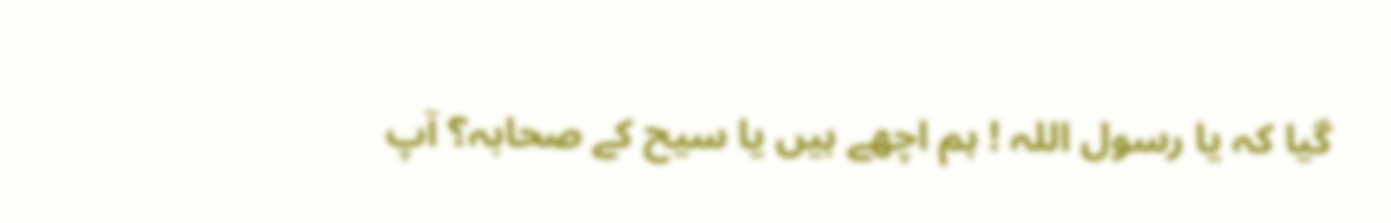گیا کہ یا رسول اللہ ! ہم اچھے ہیں یا سیح کے صحابہ؟ آپ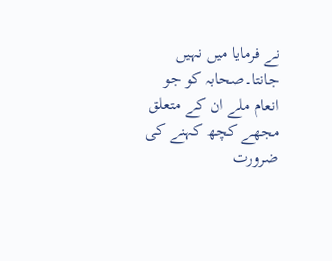نے فرمایا میں نہیں جانتا۔صحابہ کو جو انعام ملے ان کے متعلق مجھے کچھ کہنے کی ضرورت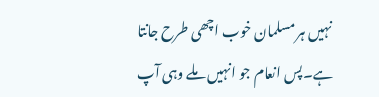نہیں ہر مسلمان خوب اچھی طرح جانتا ہے۔پس انعام جو انہیں ملے وہی آپ